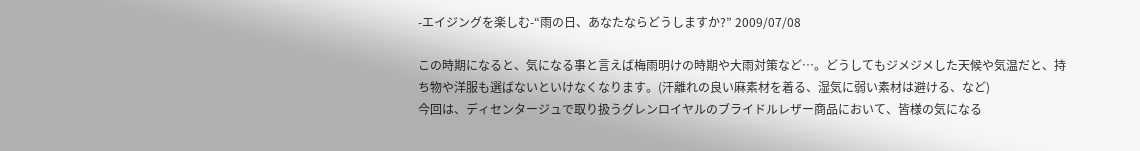-エイジングを楽しむ-“雨の日、あなたならどうしますか?” 2009/07/08

この時期になると、気になる事と言えば梅雨明けの時期や大雨対策など…。どうしてもジメジメした天候や気温だと、持ち物や洋服も選ばないといけなくなります。(汗離れの良い麻素材を着る、湿気に弱い素材は避ける、など)
今回は、ディセンタージュで取り扱うグレンロイヤルのブライドルレザー商品において、皆様の気になる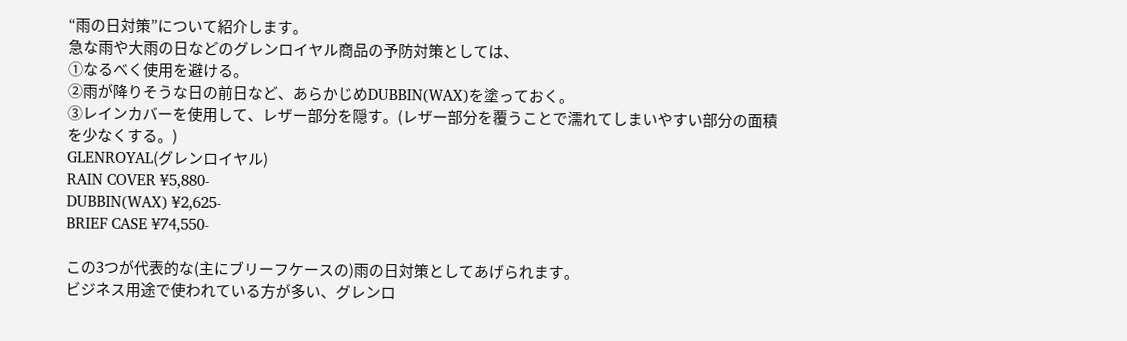“雨の日対策”について紹介します。
急な雨や大雨の日などのグレンロイヤル商品の予防対策としては、
①なるべく使用を避ける。
②雨が降りそうな日の前日など、あらかじめDUBBIN(WAX)を塗っておく。
③レインカバーを使用して、レザー部分を隠す。(レザー部分を覆うことで濡れてしまいやすい部分の面積を少なくする。)
GLENROYAL(グレンロイヤル)
RAIN COVER ¥5,880-
DUBBIN(WAX) ¥2,625-
BRIEF CASE ¥74,550-

この3つが代表的な(主にブリーフケースの)雨の日対策としてあげられます。
ビジネス用途で使われている方が多い、グレンロ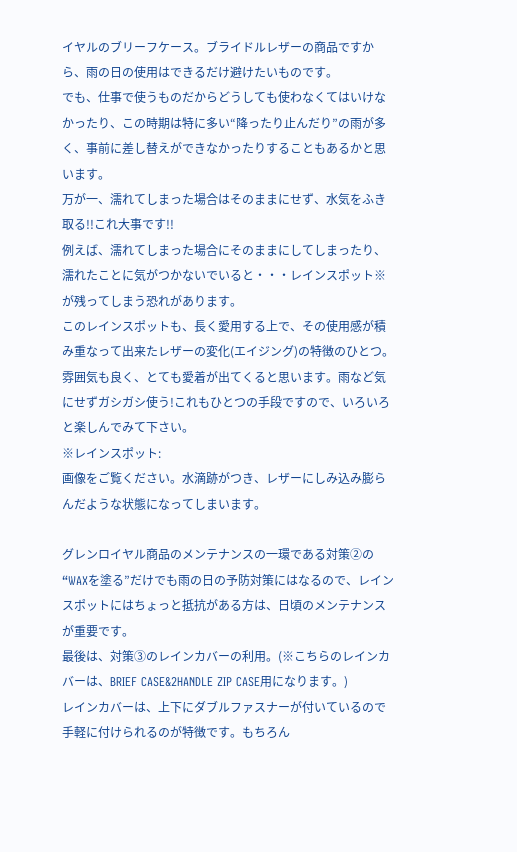イヤルのブリーフケース。ブライドルレザーの商品ですから、雨の日の使用はできるだけ避けたいものです。
でも、仕事で使うものだからどうしても使わなくてはいけなかったり、この時期は特に多い“降ったり止んだり”の雨が多く、事前に差し替えができなかったりすることもあるかと思います。
万が一、濡れてしまった場合はそのままにせず、水気をふき取る!!これ大事です!!
例えば、濡れてしまった場合にそのままにしてしまったり、濡れたことに気がつかないでいると・・・レインスポット※が残ってしまう恐れがあります。
このレインスポットも、長く愛用する上で、その使用感が積み重なって出来たレザーの変化(エイジング)の特徴のひとつ。雰囲気も良く、とても愛着が出てくると思います。雨など気にせずガシガシ使う!これもひとつの手段ですので、いろいろと楽しんでみて下さい。
※レインスポット:
画像をご覧ください。水滴跡がつき、レザーにしみ込み膨らんだような状態になってしまいます。

グレンロイヤル商品のメンテナンスの一環である対策②の“WAXを塗る”だけでも雨の日の予防対策にはなるので、レインスポットにはちょっと抵抗がある方は、日頃のメンテナンスが重要です。
最後は、対策③のレインカバーの利用。(※こちらのレインカバーは、BRIEF CASE&2HANDLE ZIP CASE用になります。)
レインカバーは、上下にダブルファスナーが付いているので手軽に付けられるのが特徴です。もちろん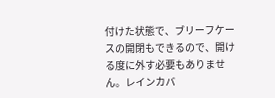付けた状態で、ブリーフケースの開閉もできるので、開ける度に外す必要もありません。レインカバ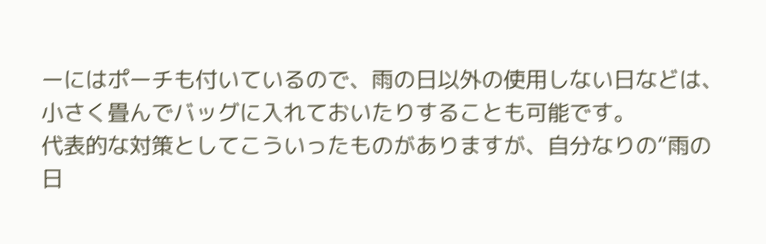ーにはポーチも付いているので、雨の日以外の使用しない日などは、小さく畳んでバッグに入れておいたりすることも可能です。
代表的な対策としてこういったものがありますが、自分なりの“雨の日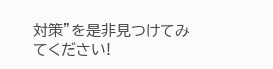対策”を是非見つけてみてください!